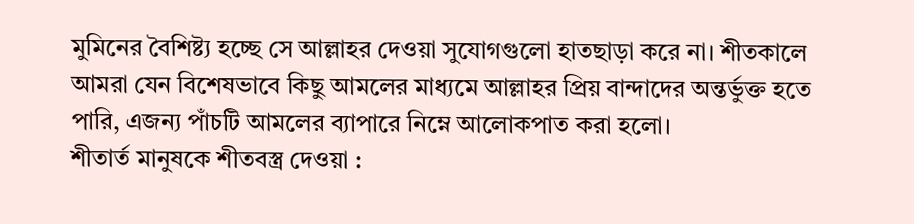মুমিনের বৈশিষ্ট্য হচ্ছে সে আল্লাহর দেওয়া সুযোগগুলো হাতছাড়া করে না। শীতকালে আমরা যেন বিশেষভাবে কিছু আমলের মাধ্যমে আল্লাহর প্রিয় বান্দাদের অন্তর্ভুক্ত হতে পারি, এজন্য পাঁচটি আমলের ব্যাপারে নিম্নে আলোকপাত করা হলো।
শীতার্ত মানুষকে শীতবস্ত্র দেওয়া :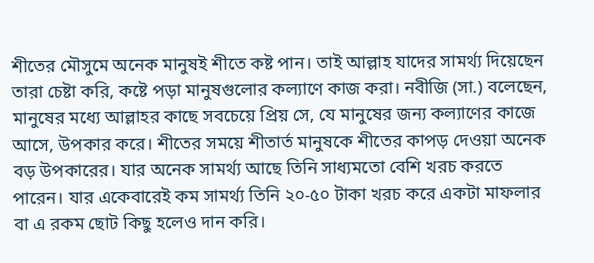শীতের মৌসুমে অনেক মানুষই শীতে কষ্ট পান। তাই আল্লাহ যাদের সামর্থ্য দিয়েছেন তারা চেষ্টা করি, কষ্টে পড়া মানুষগুলোর কল্যাণে কাজ করা। নবীজি (সা.) বলেছেন, মানুষের মধ্যে আল্লাহর কাছে সবচেয়ে প্রিয় সে, যে মানুষের জন্য কল্যাণের কাজে আসে, উপকার করে। শীতের সময়ে শীতার্ত মানুষকে শীতের কাপড় দেওয়া অনেক বড় উপকারের। যার অনেক সামর্থ্য আছে তিনি সাধ্যমতো বেশি খরচ করতে পারেন। যার একেবারেই কম সামর্থ্য তিনি ২০-৫০ টাকা খরচ করে একটা মাফলার বা এ রকম ছোট কিছু হলেও দান করি।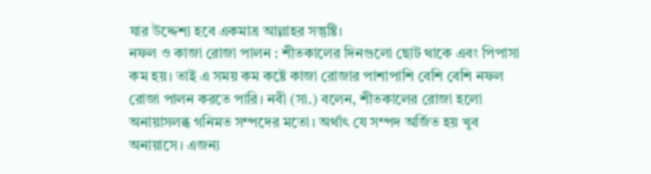যার উদ্দেশ্য হবে একমাত্র আল্লাহর সন্তুষ্টি।
নফল ও কাজা রোজা পালন : শীতকালের দিনগুলো ছোট থাকে এবং পিপাসা কম হয়। তাই এ সময় কম কষ্টে কাজা রোজার পাশাপাশি বেশি বেশি নফল রোজা পালন করতে পারি। নবী (সা.) বলেন, শীতকালের রোজা হলো অনায়াসলব্ধ গনিমত সম্পদের মতো। অর্থাৎ যে সম্পদ অর্জিত হয় খুব অনায়াসে। এজন্য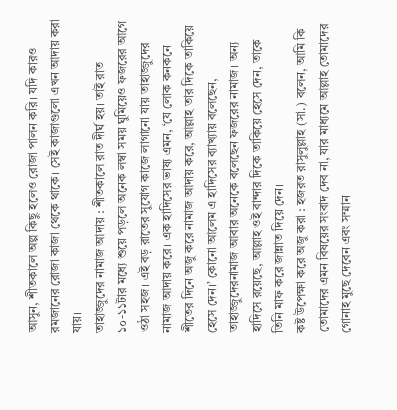আসুন, শীতকালে অল্প কিছু হলেও রোজা পালন করি। যদি কারও রমজানের রোজা কাজা থেকে থাকে। সেই কাজাগুলো এখন আদায় করা যায়।
তাহাজ্জুদের নামাজ আদায় : শীতকালে রাত দীর্ঘ হয়। তাই রাত ১০-১১টার মধ্যে শুয়ে পড়লে অনেক লম্বা সময় ঘুমিয়েও ফজরের আগে ওঠা সহজ। এই বড় রাতের সুযোগ কাজে লাগানো যায় তাহাজ্জুদের নামাজ আদায় করে। এক হাদিসের ভাষ্য এমন, ‘যে লোক কনকনে শীতের দিনে অজু করে নামাজ আদায় করে, আল্লাহ তার দিকে তাকিয়ে হেসে দেন।’ কোনো আলেম এ হাদিসের ব্যাখ্যায় বলেছেন, তাহাজ্জুদেরনামাজ আবার অনেকে বলেছেন ফজরের নামাজ। অন্য হাদিসে রয়েছে, আল্লাহ ওই বান্দার দিকে তাকিয়ে হেসে দেন, তাকে তিনি মাফ করে জান্নাত দিয়ে দেন।
কষ্ট উপেক্ষা করে অজু করা : হজরত রাসুলুল্লাহ (সা.) বলেন, আমি কি তোমাদের এমন বিষয়ের সংবাদ দেব না, যার মাধ্যমে আল্লাহ তোমাদের গোনাহ মুছে দেবেন এবং সম্মান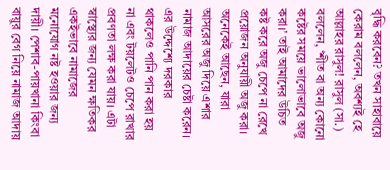বৃদ্ধি করবেন? তখন সাহাবায়ে কেরাম বললেন, অবশ্যই হে আল্লাহর রাসুল! রাসুল (সা.) বললেন, ‘শীত বা অন্য কোনো কষ্টের সময়ে ভালোভাবে অজু করা।’ তাই আমাদের উচিত কষ্ট করে অজু চেপে না রেখে প্রয়োজন অনুযায়ী অজু করা। অনেকেই আছেন, যারা আসরের অজু দিয়ে এশার নামাজ আদায়ের চেষ্টা করেন। এর উদ্দেশ্যে দরকার থাকলেও পানি পান করা হয় না এবং টয়লেটও চেপে রাখার প্রবণতা লক্ষ করা যায়। এটা স্বাস্থ্যের জন্য যেমন ক্ষতিকর একইভাবে নামাজের মনোযোগ নষ্ট হওয়ার জন্য দায়ী। পেশাব-পায়খানা কিংবা বায়ুর বেগ নিয়ে নামাজ আদায়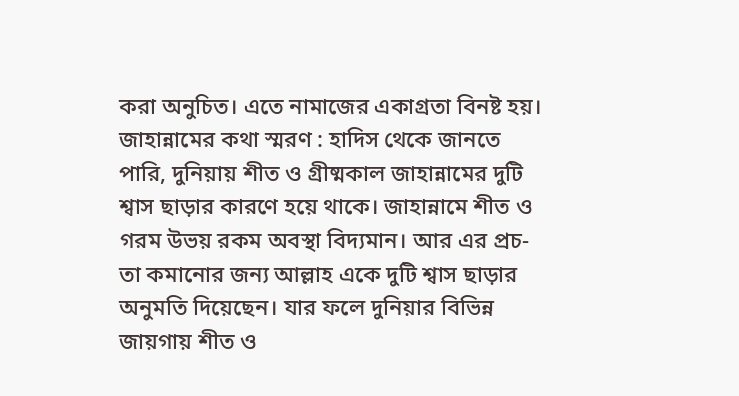করা অনুচিত। এতে নামাজের একাগ্রতা বিনষ্ট হয়।
জাহান্নামের কথা স্মরণ : হাদিস থেকে জানতে পারি, দুনিয়ায় শীত ও গ্রীষ্মকাল জাহান্নামের দুটি শ্বাস ছাড়ার কারণে হয়ে থাকে। জাহান্নামে শীত ও গরম উভয় রকম অবস্থা বিদ্যমান। আর এর প্রচ-তা কমানোর জন্য আল্লাহ একে দুটি শ্বাস ছাড়ার অনুমতি দিয়েছেন। যার ফলে দুনিয়ার বিভিন্ন জায়গায় শীত ও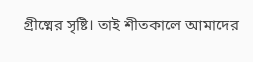গ্রীষ্মের সৃষ্টি। তাই শীতকালে আমাদের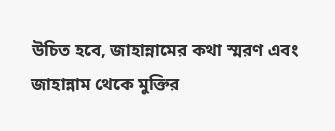উচিত হবে, জাহান্নামের কথা স্মরণ এবং জাহান্নাম থেকে মুক্তির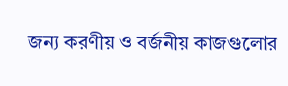জন্য করণীয় ও বর্জনীয় কাজগুলোর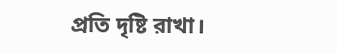প্রতি দৃষ্টি রাখা।